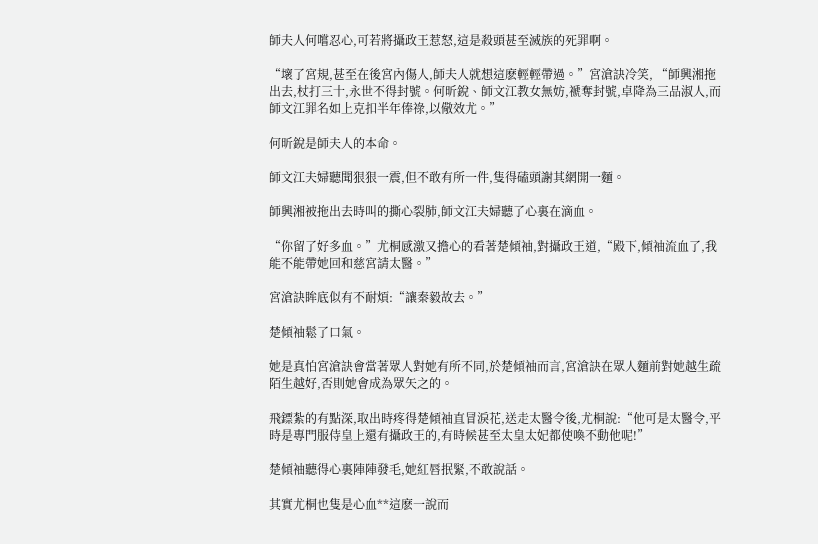師夫人何嚐忍心,可若將攝政王惹怒,這是殺頭甚至滅族的死罪啊。

“壞了宮規,甚至在後宮內傷人,師夫人就想這麽輕輕帶過。”宮滄訣冷笑, “師興湘拖出去,杖打三十,永世不得封號。何昕銳、師文江教女無妨,褫奪封號,卓降為三品淑人,而師文江罪名如上克扣半年俸祿,以儆效尤。”

何昕銳是師夫人的本命。

師文江夫婦聽聞狠狠一震,但不敢有所一件,隻得磕頭謝其網開一麵。

師興湘被拖出去時叫的撕心裂肺,師文江夫婦聽了心裏在滴血。

“你留了好多血。”尤桐感激又擔心的看著楚傾袖,對攝政王道,“殿下,傾袖流血了,我能不能帶她回和慈宮請太醫。”

宮滄訣眸底似有不耐煩:“讓秦毅故去。”

楚傾袖鬆了口氣。

她是真怕宮滄訣會當著眾人對她有所不同,於楚傾袖而言,宮滄訣在眾人麵前對她越生疏陌生越好,否則她會成為眾矢之的。

飛鏢紮的有點深,取出時疼得楚傾袖直冒淚花,送走太醫令後,尤桐說:“他可是太醫令,平時是專門服侍皇上還有攝政王的,有時候甚至太皇太妃都使喚不動他呢!”

楚傾袖聽得心裏陣陣發毛,她紅唇抿緊,不敢說話。

其實尤桐也隻是心血**這麽一說而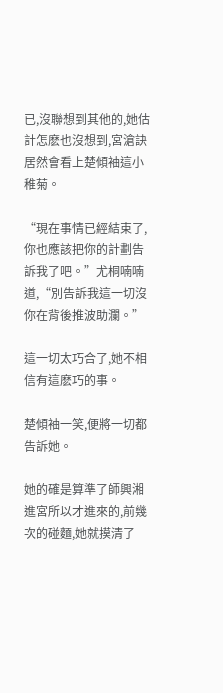已,沒聯想到其他的,她估計怎麽也沒想到,宮滄訣居然會看上楚傾袖這小稚菊。

“現在事情已經結束了,你也應該把你的計劃告訴我了吧。”尤桐喃喃道,“別告訴我這一切沒你在背後推波助瀾。”

這一切太巧合了,她不相信有這麽巧的事。

楚傾袖一笑,便將一切都告訴她。

她的確是算準了師興湘進宮所以才進來的,前幾次的碰麵,她就摸清了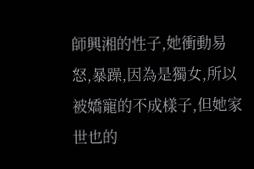師興湘的性子,她衝動易怒,暴躁,因為是獨女,所以被嬌寵的不成樣子,但她家世也的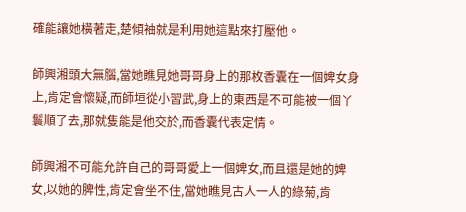確能讓她橫著走,楚傾袖就是利用她這點來打壓他。

師興湘頭大無腦,當她瞧見她哥哥身上的那枚香囊在一個婢女身上,肯定會懷疑,而師垣從小習武,身上的東西是不可能被一個丫鬟順了去,那就隻能是他交於,而香囊代表定情。

師興湘不可能允許自己的哥哥愛上一個婢女,而且還是她的婢女,以她的脾性,肯定會坐不住,當她瞧見古人一人的綠菊,肯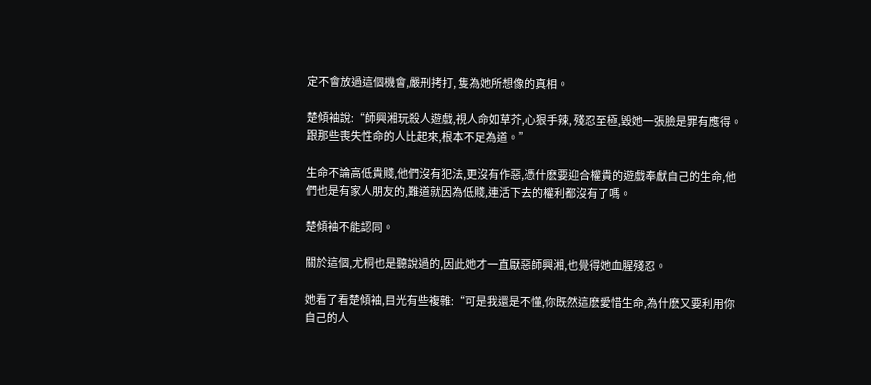定不會放過這個機會,嚴刑拷打, 隻為她所想像的真相。

楚傾袖說:“師興湘玩殺人遊戲,視人命如草芥,心狠手辣, 殘忍至極,毀她一張臉是罪有應得。跟那些喪失性命的人比起來,根本不足為道。”

生命不論高低貴賤,他們沒有犯法,更沒有作惡,憑什麽要迎合權貴的遊戲奉獻自己的生命,他們也是有家人朋友的,難道就因為低賤,連活下去的權利都沒有了嗎。

楚傾袖不能認同。

關於這個,尤桐也是聽說過的,因此她才一直厭惡師興湘,也覺得她血腥殘忍。

她看了看楚傾袖,目光有些複雜:“可是我還是不懂,你既然這麽愛惜生命,為什麽又要利用你自己的人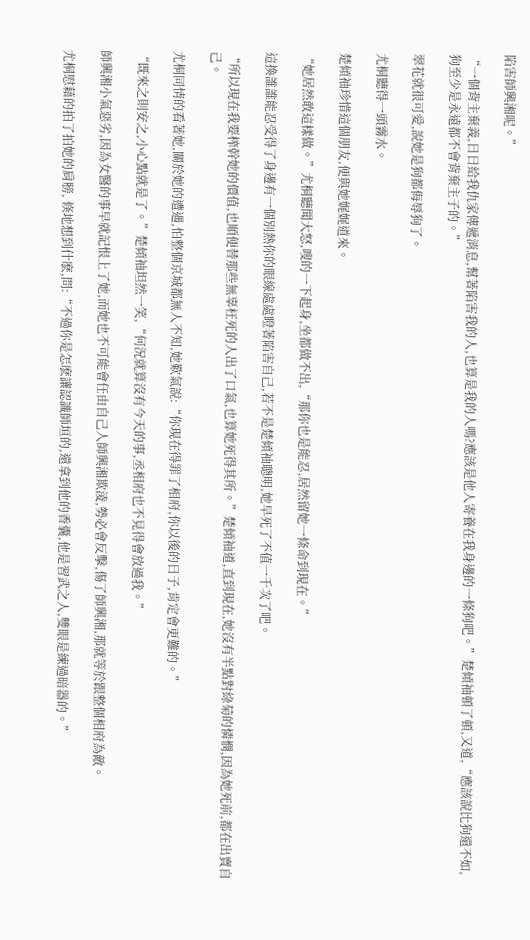陷害師興湘呢。”

“一個背主棄義,日日給我仇家傳遞消息,幫著陷害我的人,也算是我的人嗎?應該是他人寄養在我身邊的一條狗吧。”楚傾袖頓了頓,又道,“應該說比狗還不如,狗至少是永遠都不會背棄主子的。”

翠花就很可愛,說她是狗都侮辱狗了。

尤桐聽得一頭霧水。

楚傾袖珍惜這個朋友,便與她娓娓道來。

“她居然敢這樣做。”尤桐聽聞大怒,嗖的一下起身,坐都做不出,“那你也是能忍,居然留她一條命到現在。”

這換誰誰能忍受得了身邊有一個別熱你的眼線處處瞪著陷害自己,若不是楚傾袖聰明,她早死了不值一千次了吧。

“所以現在我要榨幹她的價值,也順便替那些無辜枉死的人出了口氣,也算她死得其所。”楚傾袖道,直到現在,她沒有半點對綠菊的憐憫,因為她死前,都在出賣自己。

尤桐同情的看著她,關於她的遭遇,怕整個京城都無人不知,她歎氣說:“你現在得罪了相府,你以後的日子,肯定會更難的。”

“既來之則安之,小心點就是了。”楚傾袖坦然一笑,“何況就算沒有今天的事,丞相府也不見得會放過我。”

師興湘小氣惡劣,因為女醫的事早就記恨上了她,而她也不可能會任由自己人師興湘欺淩,勢必會反擊,傷了師興湘,那就等於跟整個相府為敵。

尤桐慰藉的拍了拍她的肩膀, 倏地想到什麽,問:“不過你是怎麽讓認識師垣的,還拿到他的香囊,他是習武之人,雙眼是練過暗器的。”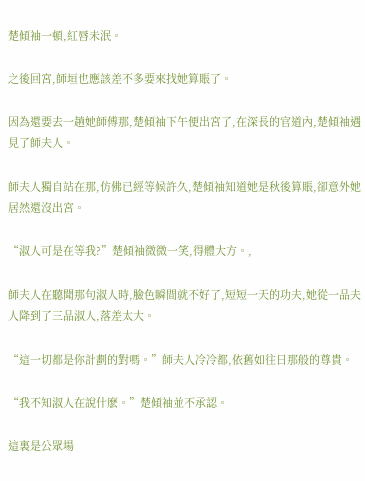楚傾袖一頓,紅唇未泯。

之後回宮,師垣也應該差不多要來找她算賬了。

因為還要去一趟她師傅那,楚傾袖下午便出宮了,在深長的官道內,楚傾袖遇見了師夫人。

師夫人獨自站在那,仿佛已經等候許久,楚傾袖知道她是秋後算賬,卻意外她居然還沒出宮。

“淑人可是在等我?”楚傾袖微微一笑,得體大方。,

師夫人在聽聞那句淑人時,臉色瞬間就不好了,短短一天的功夫,她從一品夫人降到了三品淑人,落差太大。

“這一切都是你計劃的對嗎。”師夫人冷冷都,依舊如往日那般的尊貴。

“我不知淑人在說什麽。”楚傾袖並不承認。

這裏是公眾場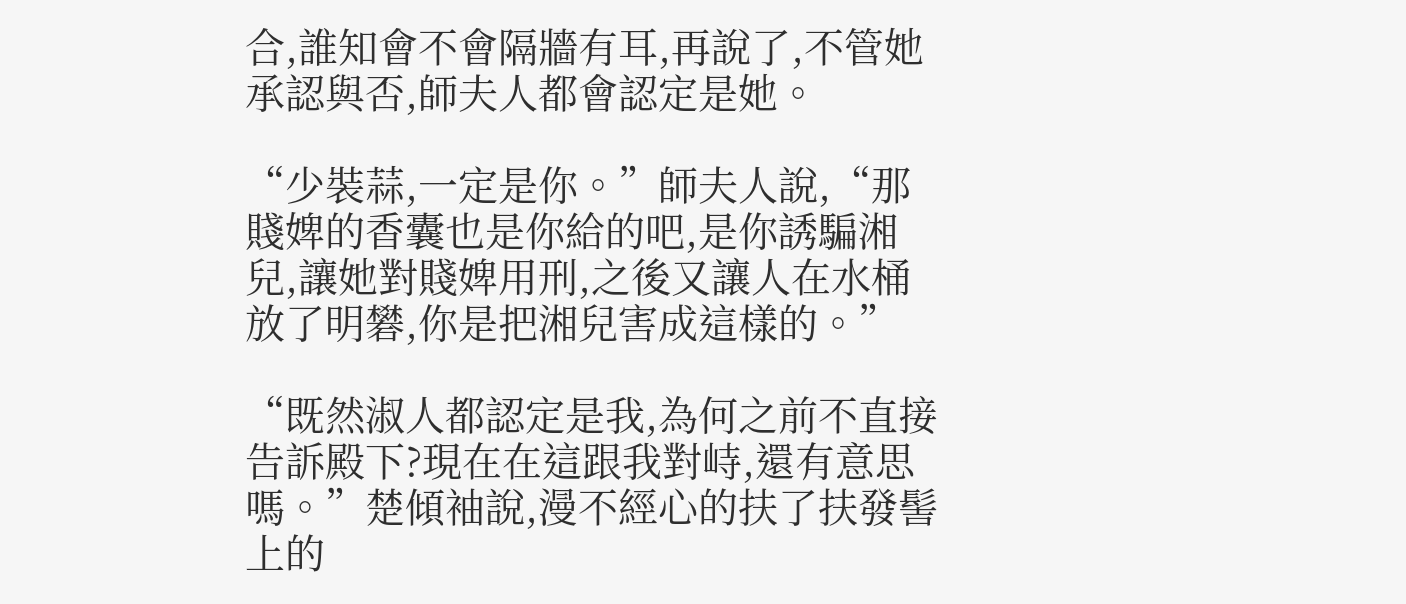合,誰知會不會隔牆有耳,再說了,不管她承認與否,師夫人都會認定是她。

“少裝蒜,一定是你。”師夫人說,“那賤婢的香囊也是你給的吧,是你誘騙湘兒,讓她對賤婢用刑,之後又讓人在水桶放了明礬,你是把湘兒害成這樣的。”

“既然淑人都認定是我,為何之前不直接告訴殿下?現在在這跟我對峙,還有意思嗎。”楚傾袖說,漫不經心的扶了扶發髻上的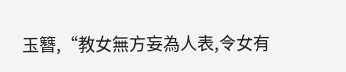玉簪,“教女無方妄為人表,令女有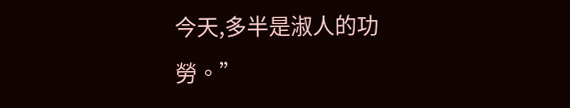今天,多半是淑人的功勞。”